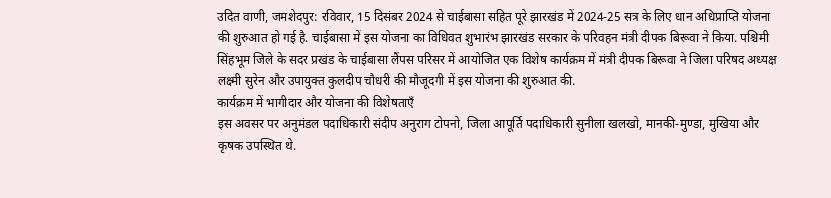उदित वाणी, जमशेदपुर: रविवार, 15 दिसंबर 2024 से चाईबासा सहित पूरे झारखंड में 2024-25 सत्र के लिए धान अधिप्राप्ति योजना की शुरुआत हो गई है. चाईबासा में इस योजना का विधिवत शुभारंभ झारखंड सरकार के परिवहन मंत्री दीपक बिरूवा ने किया. पश्चिमी सिंहभूम जिले के सदर प्रखंड के चाईबासा लैंपस परिसर में आयोजित एक विशेष कार्यक्रम में मंत्री दीपक बिरूवा ने जिला परिषद अध्यक्ष लक्ष्मी सुरेन और उपायुक्त कुलदीप चौधरी की मौजूदगी में इस योजना की शुरुआत की.
कार्यक्रम में भागीदार और योजना की विशेषताएँ
इस अवसर पर अनुमंडल पदाधिकारी संदीप अनुराग टोपनो, जिला आपूर्ति पदाधिकारी सुनीला खलखो, मानकी-मुण्डा, मुखिया और कृषक उपस्थित थे.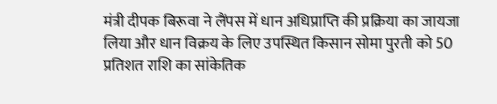मंत्री दीपक बिरूवा ने लैंपस में धान अधिप्राप्ति की प्रक्रिया का जायजा लिया और धान विक्रय के लिए उपस्थित किसान सोमा पुरती को 50 प्रतिशत राशि का सांकेतिक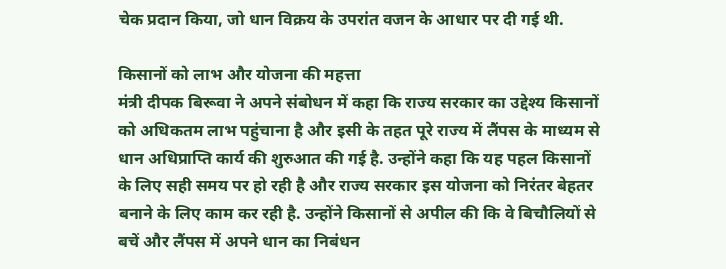चेक प्रदान किया, जो धान विक्रय के उपरांत वजन के आधार पर दी गई थी.

किसानों को लाभ और योजना की महत्ता
मंत्री दीपक बिरूवा ने अपने संबोधन में कहा कि राज्य सरकार का उद्देश्य किसानों को अधिकतम लाभ पहुंचाना है और इसी के तहत पूरे राज्य में लैंपस के माध्यम से धान अधिप्राप्ति कार्य की शुरुआत की गई है. उन्होंने कहा कि यह पहल किसानों के लिए सही समय पर हो रही है और राज्य सरकार इस योजना को निरंतर बेहतर बनाने के लिए काम कर रही है. उन्होंने किसानों से अपील की कि वे बिचौलियों से बचें और लैंपस में अपने धान का निबंधन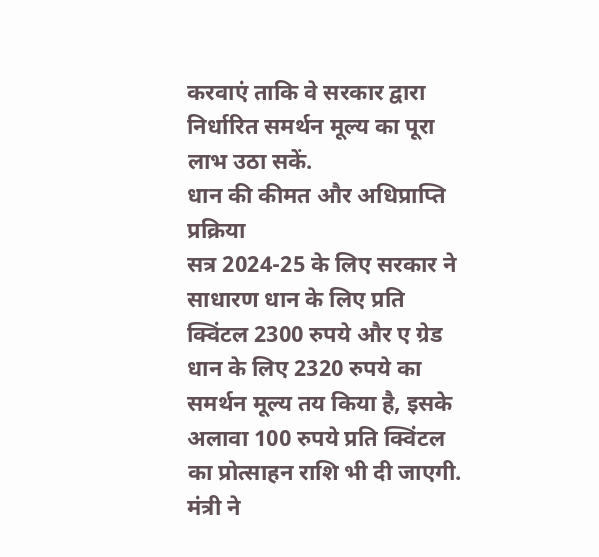करवाएं ताकि वे सरकार द्वारा निर्धारित समर्थन मूल्य का पूरा लाभ उठा सकें.
धान की कीमत और अधिप्राप्ति प्रक्रिया
सत्र 2024-25 के लिए सरकार ने साधारण धान के लिए प्रति क्विंटल 2300 रुपये और ए ग्रेड धान के लिए 2320 रुपये का समर्थन मूल्य तय किया है, इसके अलावा 100 रुपये प्रति क्विंटल का प्रोत्साहन राशि भी दी जाएगी. मंत्री ने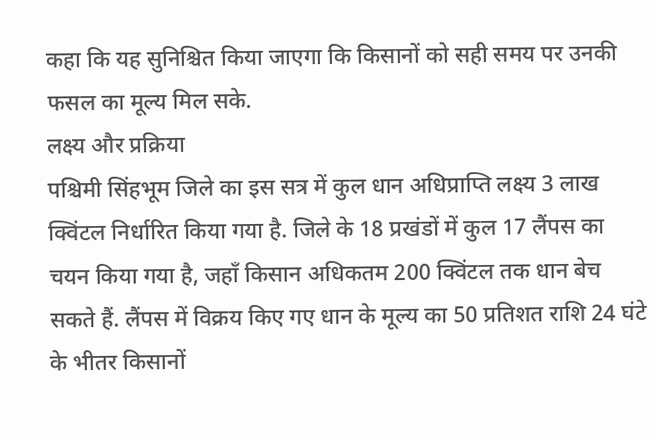कहा कि यह सुनिश्चित किया जाएगा कि किसानों को सही समय पर उनकी फसल का मूल्य मिल सके.
लक्ष्य और प्रक्रिया
पश्चिमी सिंहभूम जिले का इस सत्र में कुल धान अधिप्राप्ति लक्ष्य 3 लाख क्विंटल निर्धारित किया गया है. जिले के 18 प्रखंडों में कुल 17 लैंपस का चयन किया गया है, जहाँ किसान अधिकतम 200 क्विंटल तक धान बेच सकते हैं. लैंपस में विक्रय किए गए धान के मूल्य का 50 प्रतिशत राशि 24 घंटे के भीतर किसानों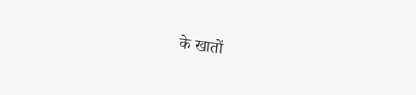के खातों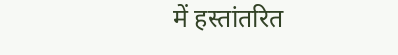में हस्तांतरित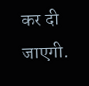कर दी जाएगी.